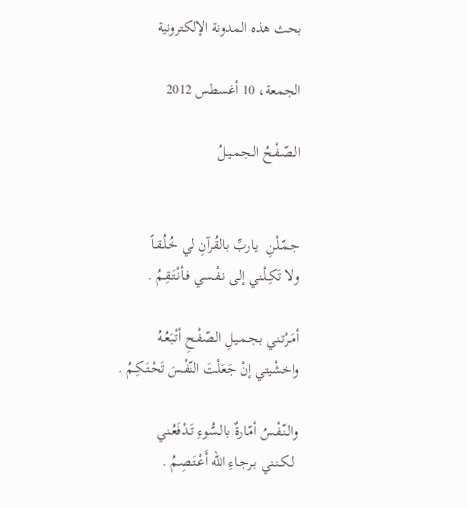بحث هذه المدونة الإلكترونية

الجمعة، 10 أغسطس 2012

الـصّـفْـحُ الـجـمـيـلُ


جـمّـلْنِ  يـاربِّ بالقُرآنِ لي خُـلُـقـاً
ولا تَكِـلْـني إلى نـفْـسي فـأنْـتَـقِـمُ .

أمَـرْتـني بجـمـيـلِ الـصّفْـحِ أتْبَعُـهُ
واخشْيتي إنْ جَعَلْتَ النّفْـسَ تَحْـتَـكِـمُ .

والـنّـفْـسُ أمّـارةٌ بالـسُّوءِ تَـدْفَعُـني
 لـكـنـني بـرجـاءِ الله أَعْـتَـصِـمُ .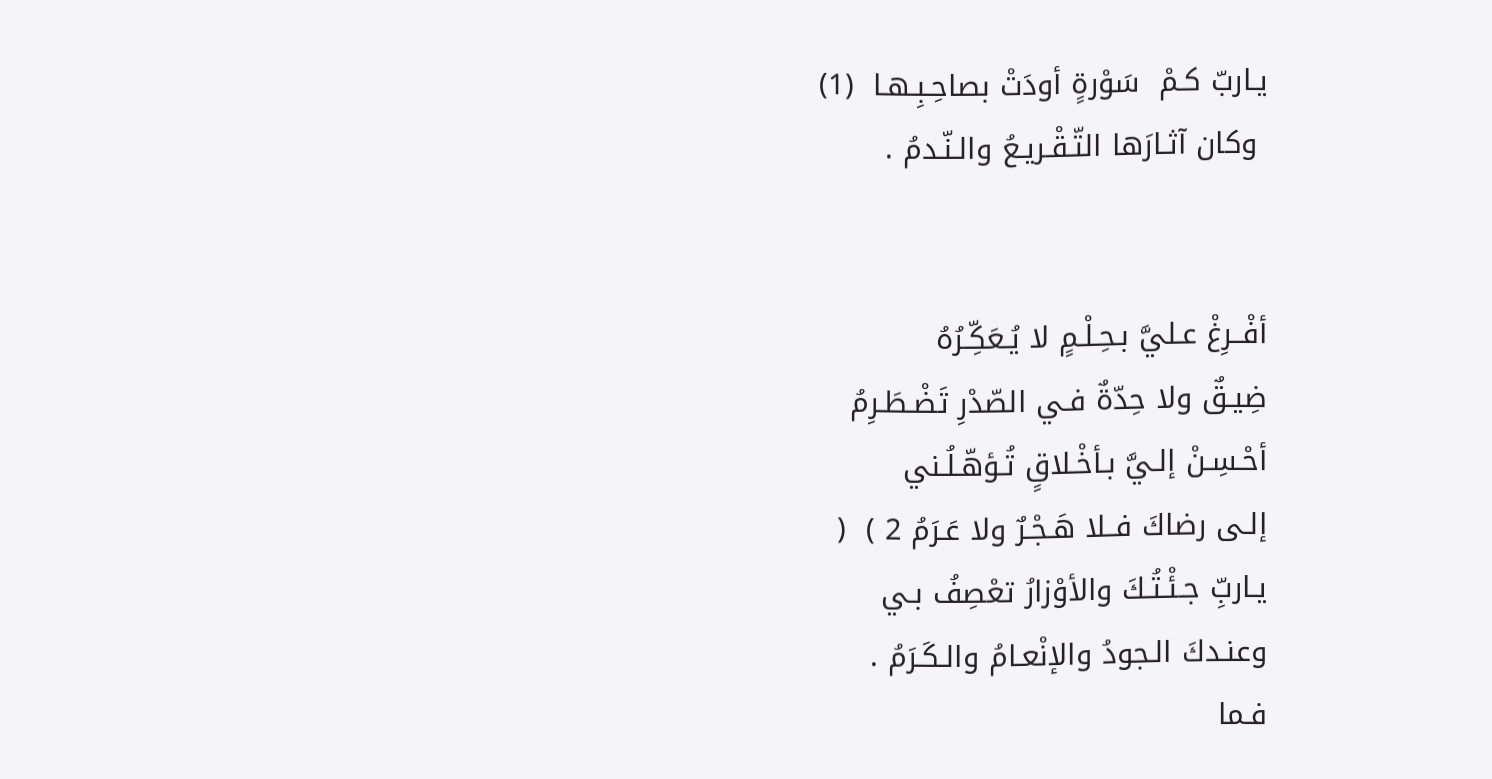يـاربّ كـمْ  سَوْرةٍ أودَتْ بصاحِـبِـهـا  (1)
 وكان آثـارَها التّـقْـريـعُ والـنّـدمُ .


أفْــرِغْ عـليَّ بـحِـلْـمٍ لا يُـعَكِّـرُهُ
ضِيـقٌ ولا حِدّةٌ فـي الصّدْرِ تَضْـطَـرِمُ
أحْـسِـنْ إلـيَّ بـأخْـلاقٍ تُـؤهّـلُـني
إلـى رضاكَ فــلا هَـجْـرٌ ولا عَـرَمُ 2 )  (
يـاربِّ جـئْـتُـكَ والأوْزارُ تعْصِفُ بـي
وعنـدكَ الـجودُ والإنْعـامُ والـكَـرَمُ .
فـما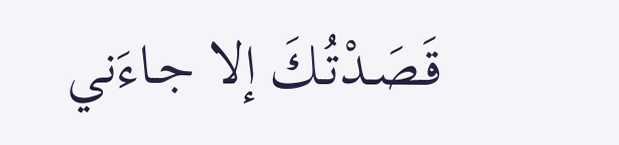قَـصَـدْتُـكَ إلا جـاءَني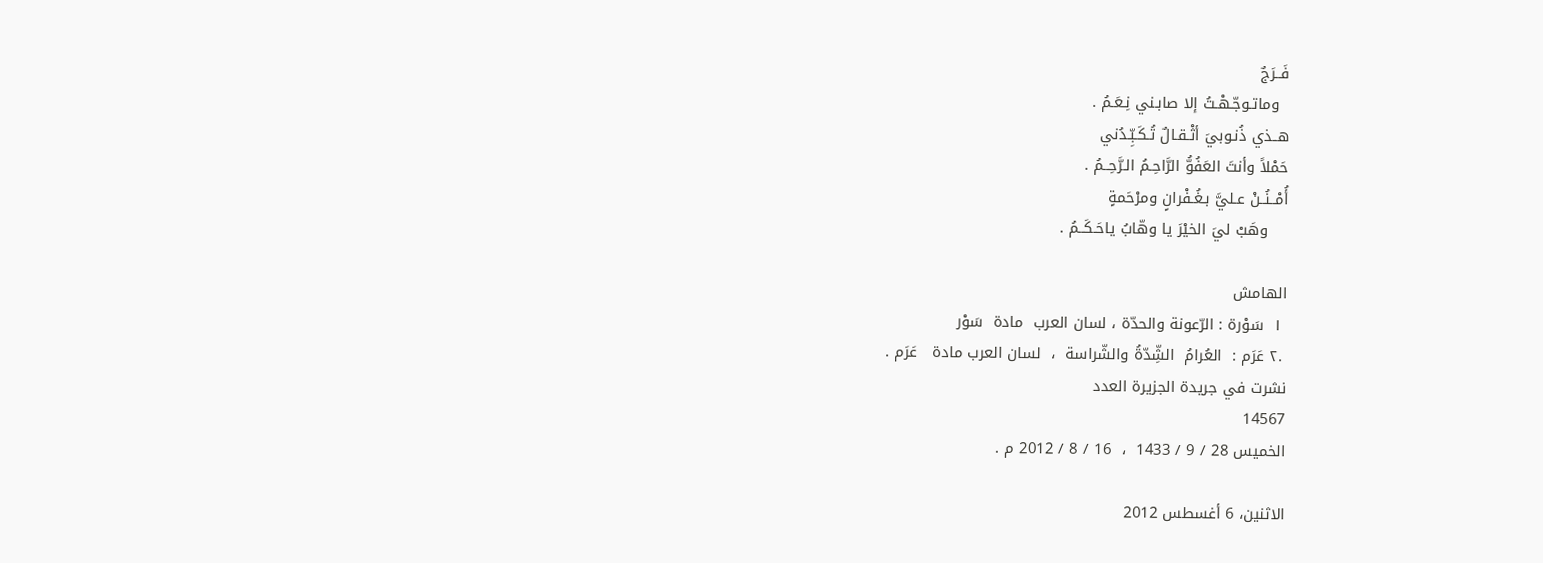فَــرَجٌ
  وماتـوجّـهْـتُ إلا صابـني نِـعَـمُ .
هــذي ذُنـوبيَ أثْـقـالٌ تُـكَـبِّـدُني
حَمْلاً وأنتَ العَفُوُّ الرَّاحِـمُ الـرَّحِــمُ .
أُمْــنُــنْ عـليَّ بـغُـفْرانٍ ومرْحَمةٍ
    وهَبْ ليَ الخيْرَ يا وهّابُ ياحَـكَــمُ .

الهامش
 ١  سَوْرة : الرّعونة والحدّة ، لسان العرب  مادة  سَوْر
 .٢ عَرَم :  العُرامُ  الشِّدّةُ والشّراسة  ،  لسان العرب مادة   عَرَم .
نشرت في جريدة الجزيرة العدد
14567
الخميس 28 / 9 / 1433  ،  16 / 8 / 2012 م .

الاثنين، 6 أغسطس 2012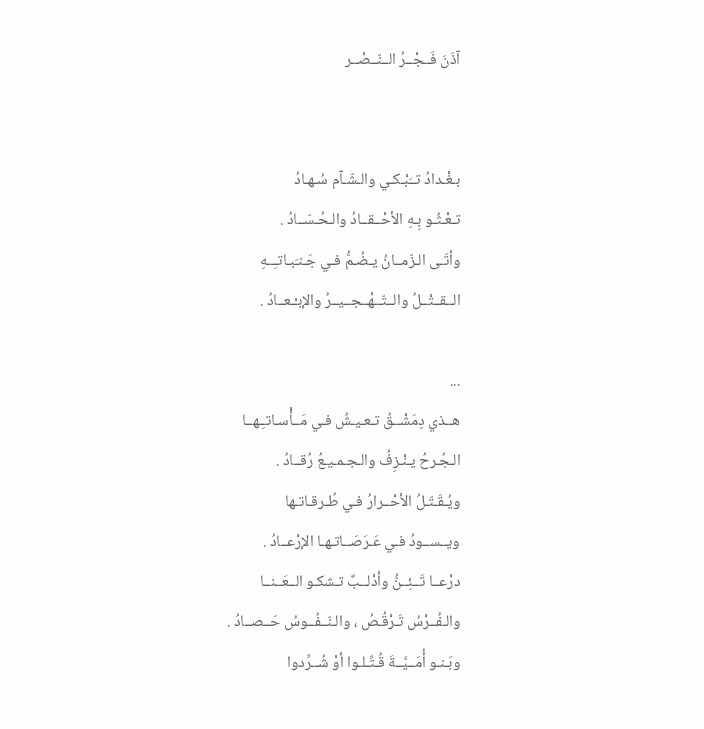آذَنَ فَــجْــرُ الــنّــصْــر


بـغْـدادُ تــَبْـكـي والـشّـآم سُـهـادُ
تـعْـثُـو بِـهِ الأحْــقــادُ والـحُـسّــادُ .
وأتَـى الـزّمــانُ يـضُـمُّ فـي جَـنـَبـاتـِــهِ
الــقــتْــلُ والــتّــهْــجــيــرُ والإبـْـعــادُ .

...
هــذي دِمَشْــقُ تـعـيـشُ فـي مَــأْسـاتـِـهــا
الـجُـرحُ يـنْـزِفُ والـجـمـيـعُ رُقــادُ .
ويُـقَـتّـلُ الأحْــرارُ فـي طُـرقـاتـها
ويــســودُ فـي عَـرَصَــاتـهـا الإرْعــادُ .
درْعــا تَــئِــنُّ وأدْلــبٌ تـشكـو الــعَــنــا
والـفُــرْسُ تَـرْقُـصُ ، والـنّــفُــوسُ حَــصــادُ .
وبَـنـو أُمَــيَّــةَ قُـتِّـلـوا أوْ شُــرِّدوا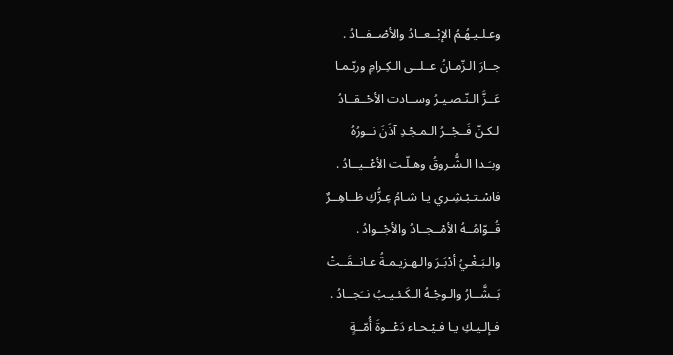وعـلـيـهُـمُ الإبْــعــادُ والأصْــفــادُ .
جــارَ الـزّمـانُ عــلــى الـكِـرامِ وربّـمـا
عَــزَّ الـنّـصـيـرُ وســادت الأحْــقــادُ
لـكـنّ فَــجْــرُ الـمـجْـدِ آذَنَ نــورُهُ
وبـَـدا الـشُّـروقُ وهـلّـت الأعْــيــادُ .
فاسْـتـبْـشِـري يـا شـامُ عِـزُّكِ ظــاهِــرٌ
قُــوّامُــهُ الأمْــجــادُ والأجْــوادُ .
والـبَـغْـيُ أدْبَـرَ والـهـزيـمـةُ عـانــقَــتْ
بَــشَّــارُ والـوجْـهُ الـكَـئـيـبُ نــَجــادُ .
فـإلـيـكِ يـا فـيْـحـاء دَعْــوةَ أُمّــةٍ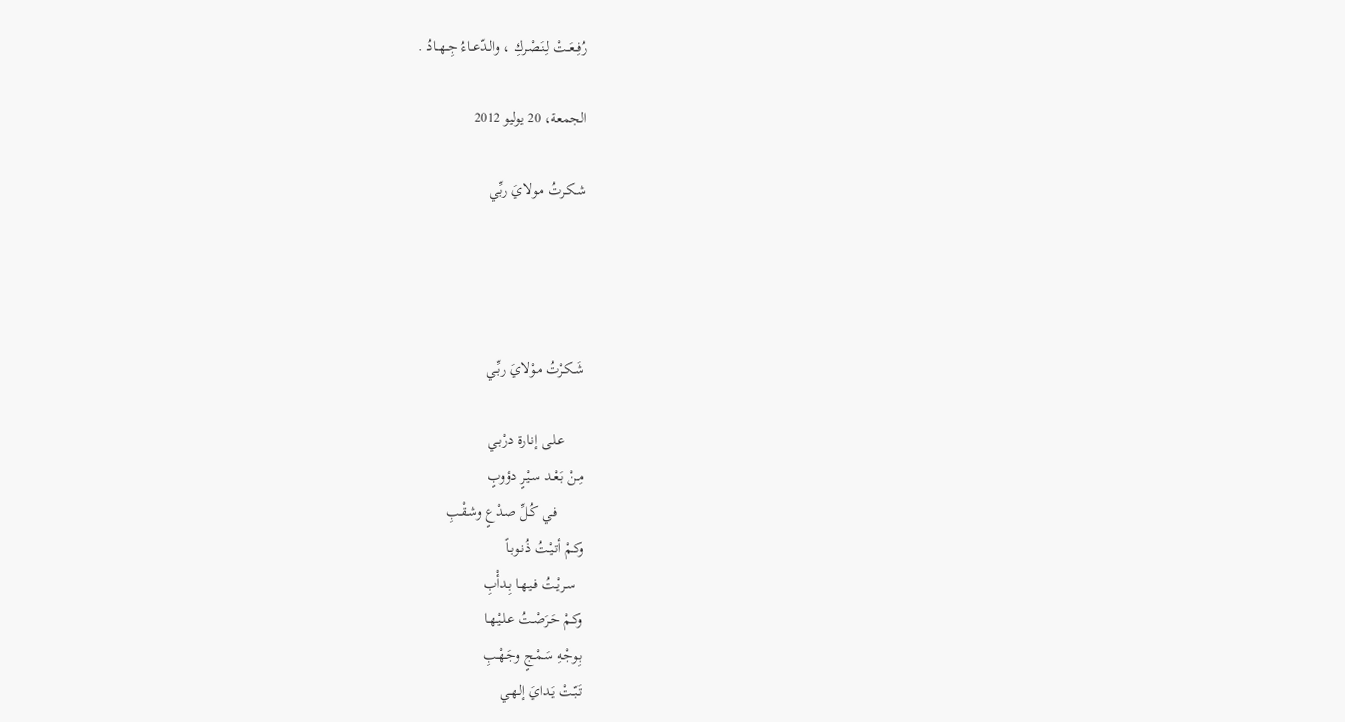رُفِــعَــتْ لِـنَـصْـركِ ، والـدّعــاءُ جِــهــادُ .

الجمعة، 20 يوليو 2012

شـكـرتُ مـولايَ ربِّي




شَـكـرْتُ مـوْلايَ ربِّـي

     عـلـى إنـارة درْبـي
مِـنْ بَـعْـد سـيْـرٍ دؤوبٍ
       فـي كُـلِّ صـدْعٍ وشـقْـبِ
وكـمْ أتـيْـتُ ذُنـوبـاً
  سـريْـتُ فـيـهـا بِـدأْبِ
وكـمْ حَـرَصْـتُ عـلـيْـهـا
بِـوجْـهِ سَـمْـجٍ وجَـهْـبِ
تَـبّـتْ يَـدايَ إلـهـي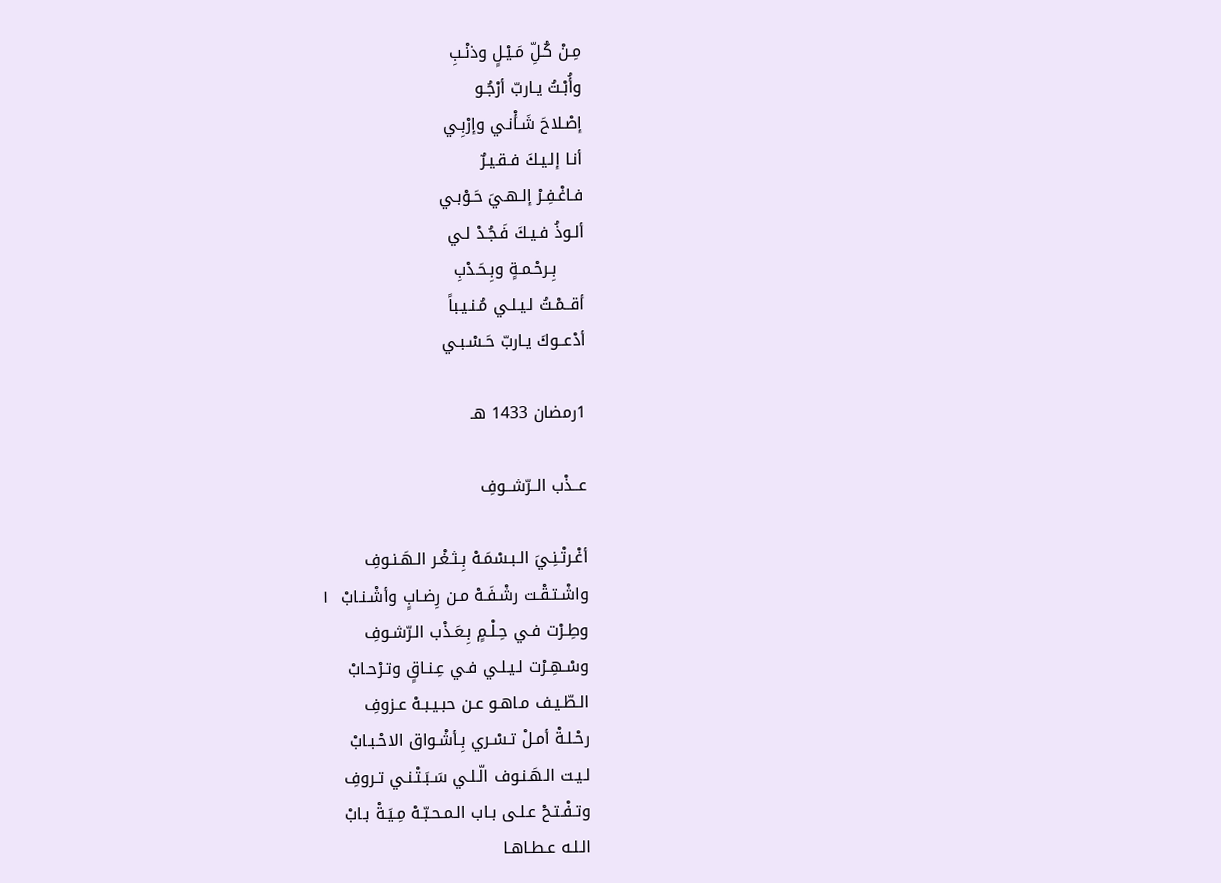مِـنْ كُـلِّ مَـيْـلٍ وذنْـبِ
وأُبْـتُ يـاربّ أرْجُـو
إصْـلاحَ شَـأْنـي وإرْبِـي
أنـا إلـيـكَ فـقـيـرٌ
فـاغْـفِـرْ إلـهـيَ حَـوْبـي
ألـوذُ فـيـكَ فَـجُـدْ لـي
     بِـرحْـمـةٍ وبِـحَـدْبِ
أقــمْـتُ لـيـلـي مُـنـيـباً
أدْعــوكَ يـاربّ حَـسْـبـي

1رمضان 1433 هـ

عــذْب الــرّشــوفِ

أغْـرتْـنِـيَ الـبـسْمَـهْ بِـثـغْـر الـهَـنـوفِ
واشْـتـقْـت رشْـفَـهْ مـن رِضـابٍ وأشْـنـابْ  ١
وطِـرْت فـي حِـلْـمٍ بِـعَـذْب الـرّشـوفِ
وسْـهِـرْت لـيـلـي فـي عِـنـاقٍ وتـرْحـابْ
الـطّـيـف مـاهـو عـن حبـيـبـهْ عـزوفِ
رحْـلـةْ أمـلْ تـسْـري بِـأشْـواق الاحْـبـابْ
لـيـت الـهَـنـوف الّـلـي سَـبَـتْـنـي تـروفِ
وتـفْـتـحْ عـلـى بـاب الـمـحـبّـهْ مِـيَـةْ بـابْ
الـلـه عـطـاهـا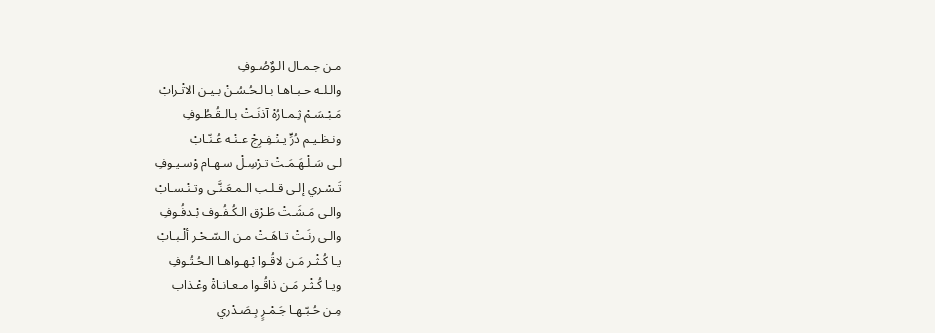مـن جـمـال الـوٌصُـوفِ
والـلـه حـبـاهـا بـالـحُـسُـنْ بـيـن الاتْـرابْ
مَـبْـسَـمْ ثِـمـارُهْ آذنَـتْ بـالـقُـطُـوفِ
ونـظـيـم دُرٍّ يـنْـفِـرِجْ عـنْـه عُـنّـابْ
لـى سَـلْـهَـمَـتْ تـرْسِـلْ سـهـام وْسـيـوفِ
تَـسْـري إلـى قـلـب الـمـعَـنَّـى وتـنْـسـابْ
والـى مَـشَـتْ طَـرْق الـكُـفُـوف بْـدفُـوفِ
والـى رنَـتْ تـاهَـتْ مـن الـسّـحْـر ألْـبـابْ
يـا كُـثْـر مَـن لاقُـوا بْـهـواهـا الـحُـتُـوفِ
ويـا كُـثْـر مَـن ذاقُـوا مـعـانـاةْ وعْـذاب
مِـن حُـبّـهـا جَـمْـرٍ بِـصَـدْري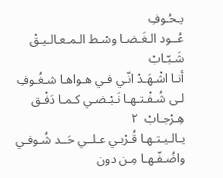يـحُـوفِ
عُــود الـغَـضـا وسْـط الـمـعـالـيـقْ شَـبّـابْ
أنـا اشْـهَـدْ انّـي فـي هـواهـا شـغُـوفِ
لـى شُـفْـتـهـا نَـبْـضـي كـمـا دَفْـق هِـرْجـابْ  ٢
يـالـيـتـهـا قُـرْبـي عـلــي حَــد شُـوفـي
واضُـفّـهـا مِـن دون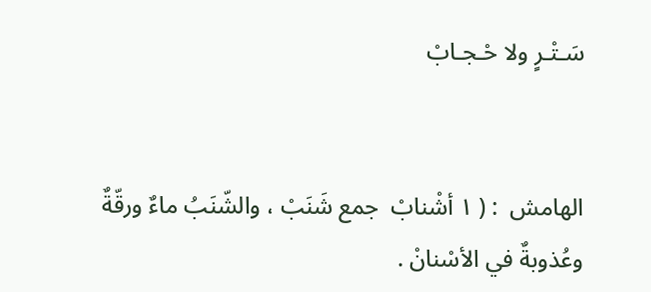سَـتْـرٍ ولا حْـجـابْ


الهامش  : ( ١ أشْنابْ  جمع شَنَبْ ، والشّنَبُ ماءٌ ورقّةٌ وعُذوبةٌ في الأسْنانْ .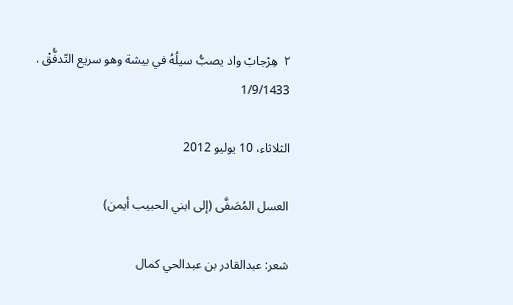٢  هِرْجابْ واد يصبُّ سيلُهُ في بيشة وهو سريع التّدفُّقْ .
1/9/1433

الثلاثاء، 10 يوليو 2012

العسل المُصَفَّى (إلى ابني الحبيب أيمن)

شعر: عبدالقادر بن عبدالحي كمال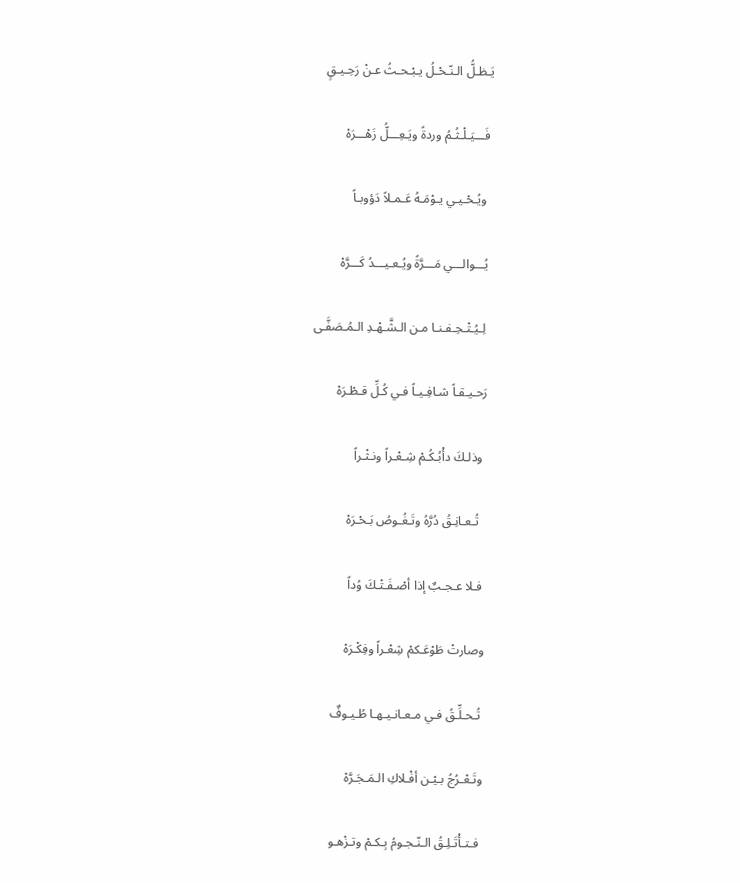يَـظـلُّ الـنّـحْـلُ يـبْـحـثُ عـنْ رَحِـيـقٍ

 فَـــيَـلْـثُـمُ وردةً ويَـعِـــلُّ زَهْـــرَهْ

  ويُـحْـيـي يـوْمَـهُ عَـمـلاً دَؤوبـاً

 يُـــوالـــي مَـــرَّةً ويُـعـيـــدُ كَـــرَّهْ

  لِـيُـتْـحِـفـنـا مـن الـشَّـهْـدِ الـمُـصَفَّـى

 رَحـيـقـاً شـافِـيـاً فـي كُـلِّ قـطْـرَهْ

  وذلـكَ دأْبُـكُـمْ شِـعْـراً ونـثْـراً

   تُـعـانِـقُ دُرَّهُ وتَـغُـوصُ بَـحْـرَهْ

  فـلا عـجـبٌ إذا أصْـفَـتْـكَ وُداً

 وصارتْ طَوْعَـكمْ شِعْـراً وفِكْـرَهْ

  تُـحـلِّـقُ فـي مـعـانـيـهـا طُـيـوفٌ

 وتَـعْـرُجُ بـيْـن أفْـلاكِ الـمَـجَـرَّهْ

  فـتـأْتَـلِـقُ الـنّـجـومُ بِـكـمْ وتـزْهـو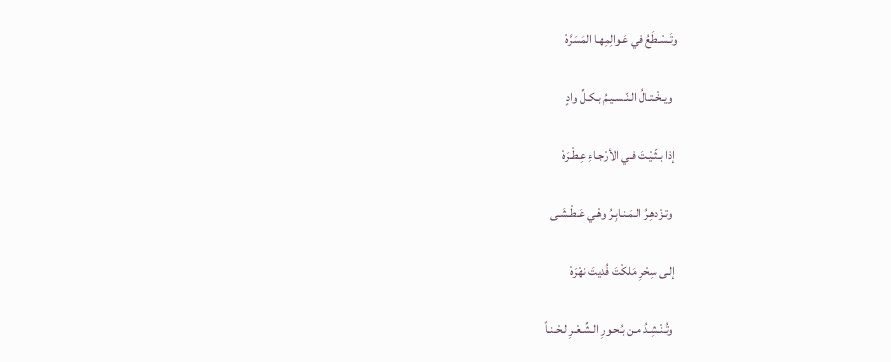وتَـسْـطَعُ في عَـوالِمِهـا المَسَرَّهْ

  ويـخْـتـالُ الـنّـسـيـمُ بـكـلِّ وادٍ

 إذا بـثّـيْـتَ فـي الأرْجـاءِ عِـطْـرَهْ

  وتـزْدهِـرُ الـمَـنـابِـرُ وهْـي عَـطْـشَـى

 إلـى سِحْرِ مَلكْتَ فُديتَ نهْرَهْ

  وتُـنْـشِـدُ مـن بُـحـورِ الـشِّـعْـرِ لـحْـنـاً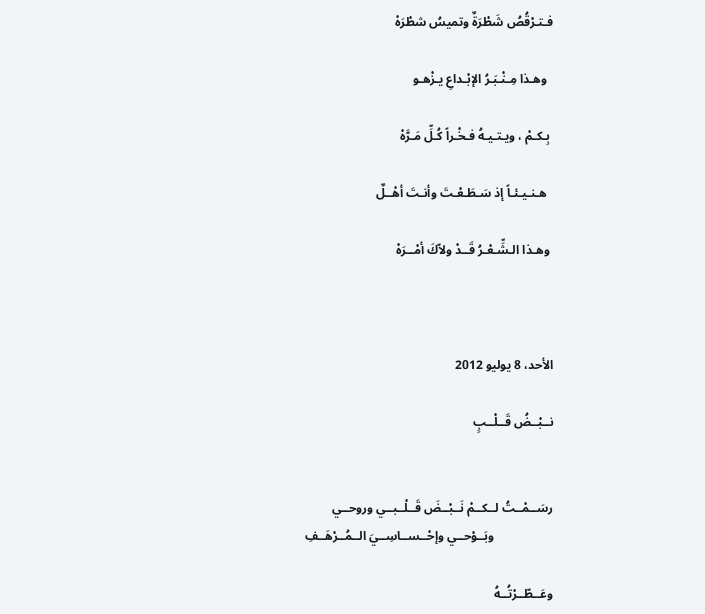فـتـرْقُصُ شَطْرَةٌ وتميسُ شطْرَهْ

  وهـذا مِـنْـبَـرُ الإبْـداعِ يـزْهـو

 بِـكـمْ ، ويـتـيـهُ فـخْـراً كُـلِّ مَـرَّهْ

  هـنـيـئـاً إذ سَـطَـعْـتَ وأنـتَ أهْــلٌ

 وهـذا الـشِّـعْـرُ قَــدْ ولاّكَ أمْــرَهْ



الأحد، 8 يوليو 2012

نــبْــضُ قَــلْــبٍ


رسَــمْــتُ لــكــمْ نَــبْــضَ قَــلْــبــي وروحــي
                   وبَــوْحــي وإحْــســاسِــيَ الــمُــرْهَــفِ

وعَــطّــرْتُــهُ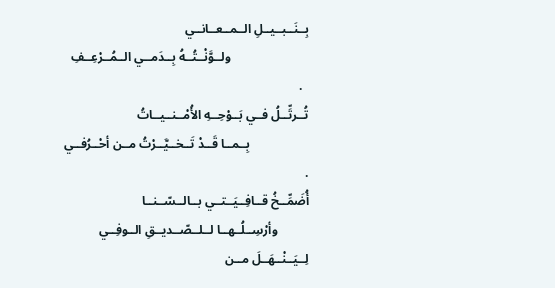بِــنَــبــيــلِ الــمــعــانــي
                         ولــوَّنْــتُــهُ بِــدَمــي الــمُــرْعِــفِ
  .
تُــرتِّــلُ فــي بَــوْحِــهِ الأُمْــنــيــاتُ
                   بِــمــا قَــدْ تَــخــيَّــرْتُ مــن أحْــرُفــي
.
أُضَمِّــخُ قــافِــيَــتــي بــالــسّــنــا
          وأرْسِــلُــهــا لــلــصّــديــقِ الــوفِــي
لِــيَــنْــهَــلَ مــن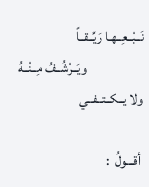نَــبْــعِــهـا رَيِّــقــاً
                     ويَــرْشُــفُ مِــنْــهُ ولا يــكــتــفــي

 أقـــولُ  :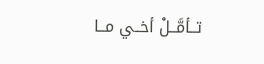تــأمَّــلْ أخــي مــا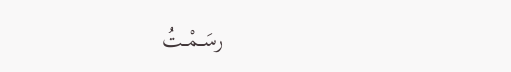رسَــمْــتُ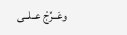وعَــرِّجْ عــلــى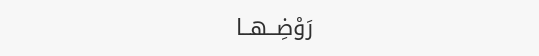رَوْضِــهــا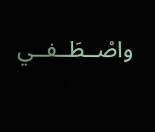واصْــطَــفــي